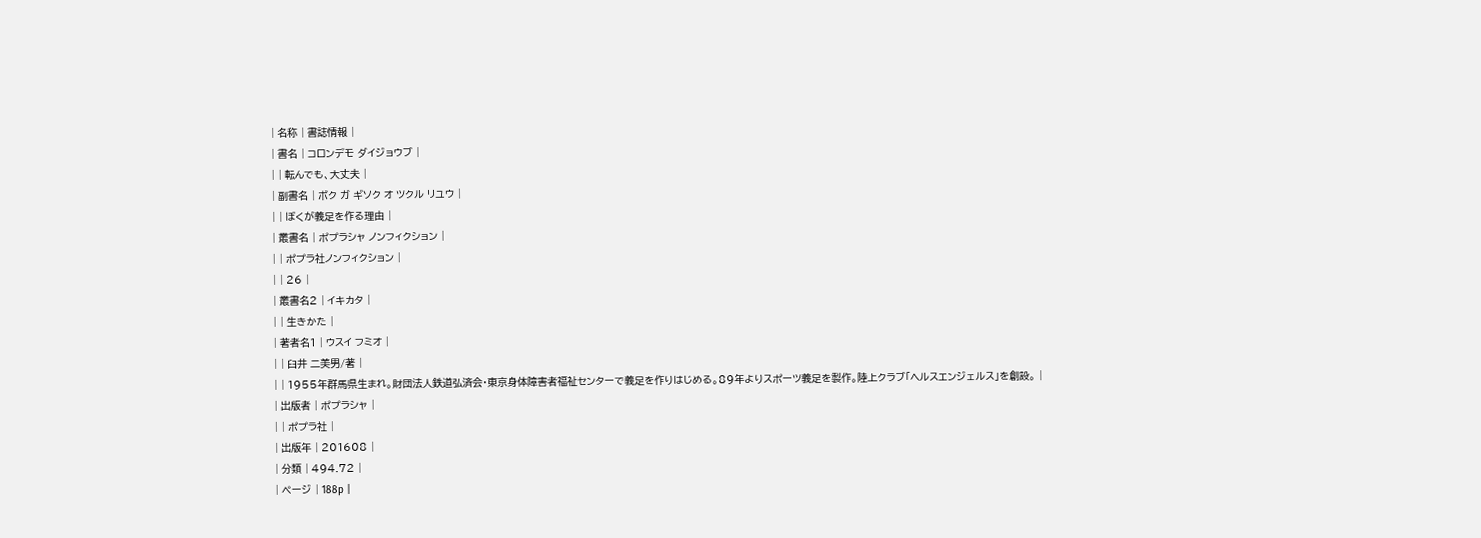| 名称 | 書誌情報 |
| 書名 | コロンデモ ダイジョウブ |
| | 転んでも、大丈夫 |
| 副書名 | ボク ガ ギソク オ ツクル リユウ |
| | ぼくが義足を作る理由 |
| 叢書名 | ポプラシャ ノンフィクション |
| | ポプラ社ノンフィクション |
| | 26 |
| 叢書名2 | イキカタ |
| | 生きかた |
| 著者名1 | ウスイ フミオ |
| | 臼井 二美男/著 |
| | 1955年群馬県生まれ。財団法人鉄道弘済会・東京身体障害者福祉センターで義足を作りはじめる。89年よりスポーツ義足を製作。陸上クラブ「ヘルスエンジェルス」を創設。 |
| 出版者 | ポプラシャ |
| | ポプラ社 |
| 出版年 | 201608 |
| 分類 | 494.72 |
| ページ | 188p |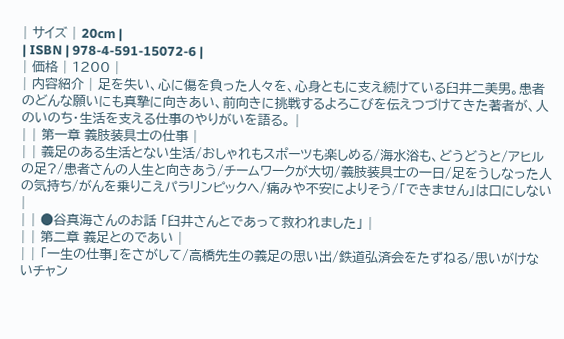| サイズ | 20cm |
| ISBN | 978-4-591-15072-6 |
| 価格 | 1200 |
| 内容紹介 | 足を失い、心に傷を負った人々を、心身ともに支え続けている臼井二美男。患者のどんな願いにも真摯に向きあい、前向きに挑戦するよろこびを伝えつづけてきた著者が、人のいのち・生活を支える仕事のやりがいを語る。 |
| | 第一章 義肢装具士の仕事 |
| | 義足のある生活とない生活/おしゃれもスポーツも楽しめる/海水浴も、どうどうと/アヒルの足?/患者さんの人生と向きあう/チームワークが大切/義肢装具士の一日/足をうしなった人の気持ち/がんを乗りこえパラリンピックへ/痛みや不安によりそう/「できません」は口にしない |
| | ●谷真海さんのお話 「臼井さんとであって救われました」 |
| | 第二章 義足とのであい |
| | 「一生の仕事」をさがして/高橋先生の義足の思い出/鉄道弘済会をたずねる/思いがけないチャン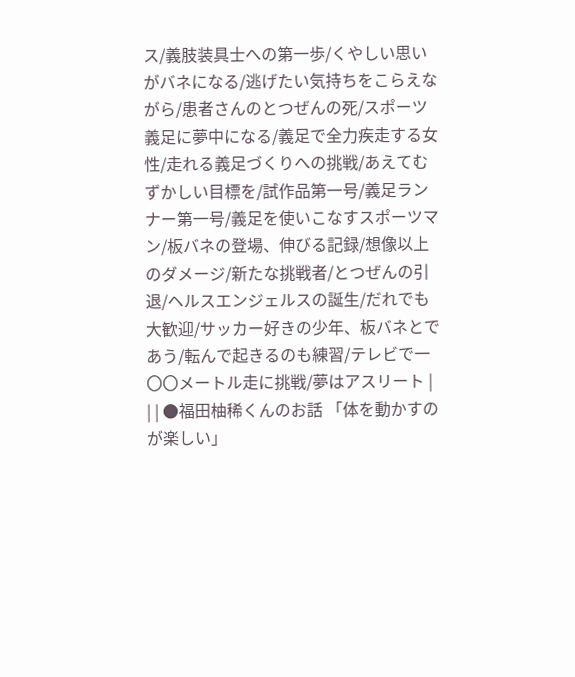ス/義肢装具士への第一歩/くやしい思いがバネになる/逃げたい気持ちをこらえながら/患者さんのとつぜんの死/スポーツ義足に夢中になる/義足で全力疾走する女性/走れる義足づくりへの挑戦/あえてむずかしい目標を/試作品第一号/義足ランナー第一号/義足を使いこなすスポーツマン/板バネの登場、伸びる記録/想像以上のダメージ/新たな挑戦者/とつぜんの引退/ヘルスエンジェルスの誕生/だれでも大歓迎/サッカー好きの少年、板バネとであう/転んで起きるのも練習/テレビで一〇〇メートル走に挑戦/夢はアスリート |
| | ●福田柚稀くんのお話 「体を動かすのが楽しい」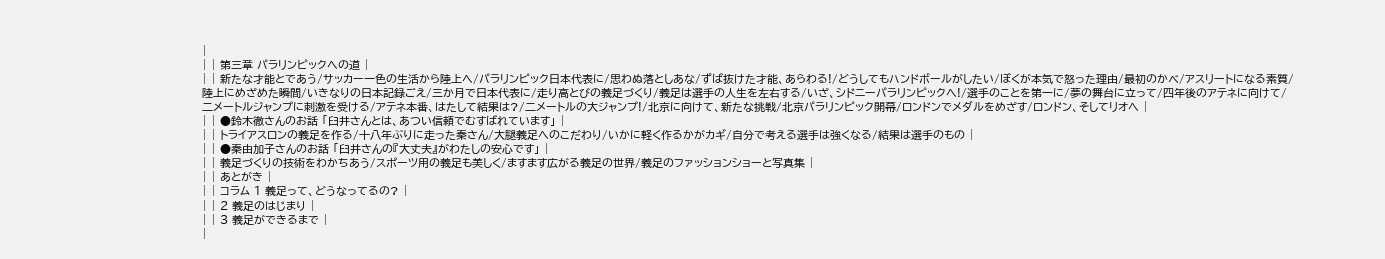|
| | 第三章 パラリンピックへの道 |
| | 新たな才能とであう/サッカー一色の生活から陸上へ/パラリンピック日本代表に/思わぬ落としあな/ずば抜けた才能、あらわる!/どうしてもハンドボールがしたい/ぼくが本気で怒った理由/最初のかべ/アスリートになる素質/陸上にめざめた瞬間/いきなりの日本記録ごえ/三か月で日本代表に/走り高とびの義足づくり/義足は選手の人生を左右する/いざ、シドニーパラリンピックへ!/選手のことを第一に/夢の舞台に立って/四年後のアテネに向けて/二メートルジャンプに刺激を受ける/アテネ本番、はたして結果は?/二メートルの大ジャンプ!/北京に向けて、新たな挑戦/北京パラリンピック開幕/ロンドンでメダルをめざす/ロンドン、そしてリオへ |
| | ●鈴木徹さんのお話 「臼井さんとは、あつい信頼でむすばれています」 |
| | トライアスロンの義足を作る/十八年ぶりに走った秦さん/大腿義足へのこだわり/いかに軽く作るかがカギ/自分で考える選手は強くなる/結果は選手のもの |
| | ●秦由加子さんのお話 「臼井さんの『大丈夫』がわたしの安心です」 |
| | 義足づくりの技術をわかちあう/スポーツ用の義足も美しく/ますます広がる義足の世界/義足のファッションショーと写真集 |
| | あとがき |
| | コラム 1 義足って、どうなってるの? |
| | 2 義足のはじまり |
| | 3 義足ができるまで |
|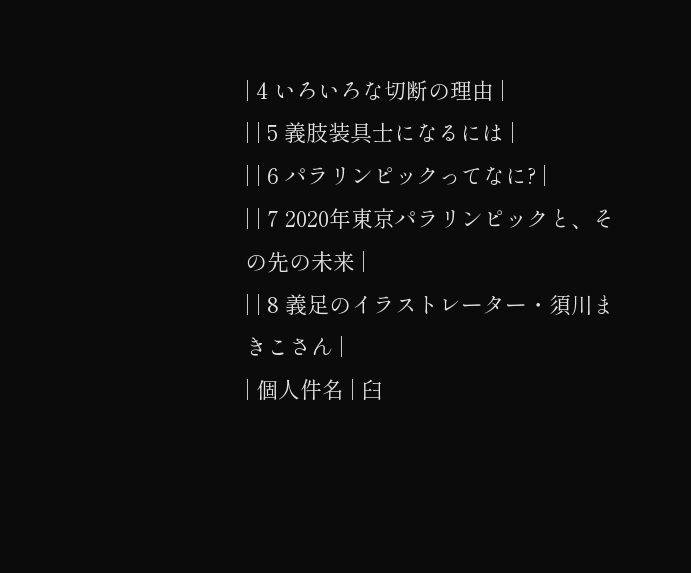| 4 いろいろな切断の理由 |
| | 5 義肢装具士になるには |
| | 6 パラリンピックってなに? |
| | 7 2020年東京パラリンピックと、その先の未来 |
| | 8 義足のイラストレーター・須川まきこさん |
| 個人件名 | 臼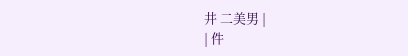井 二美男 |
| 件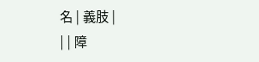名 | 義肢 |
| | 障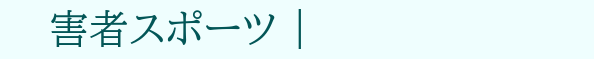害者スポーツ |